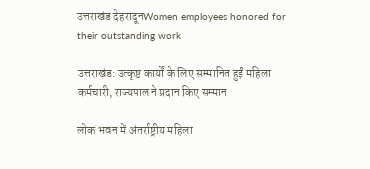उत्तराखंड देहरादूनWomen employees honored for their outstanding work

उत्तराखंड: उत्कृष्ट कार्यों के लिए सम्मानित हुईं महिला कर्मचारी, राज्यपाल ने प्रदान किए सम्मान

लोक भवन में अंतर्राष्ट्रीय महिला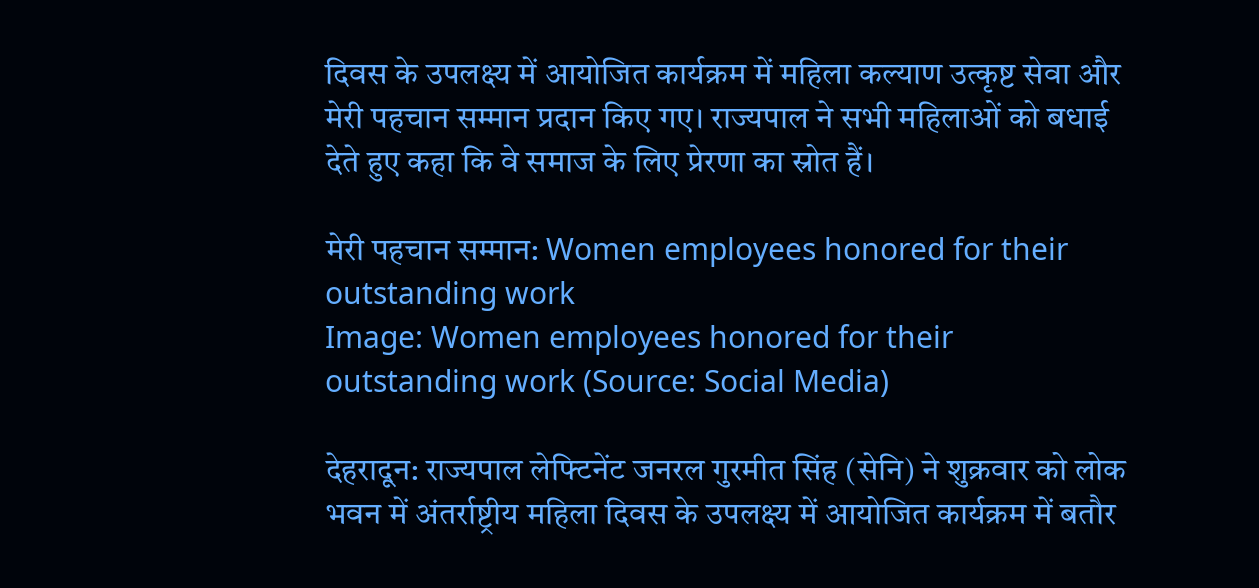दिवस के उपलक्ष्य में आयोजित कार्यक्रम में महिला कल्याण उत्कृष्ट सेवा और मेरी पहचान सम्मान प्रदान किए गए। राज्यपाल ने सभी महिलाओं को बधाई देते हुए कहा कि वे समाज के लिए प्रेरणा का स्रोत हैं।

मेरी पहचान सम्मान: Women employees honored for their outstanding work
Image: Women employees honored for their outstanding work (Source: Social Media)

देहरादून: राज्यपाल लेफ्टिनेंट जनरल गुरमीत सिंह (सेनि) ने शुक्रवार को लोक भवन में अंतर्राष्ट्रीय महिला दिवस के उपलक्ष्य में आयोजित कार्यक्रम में बतौर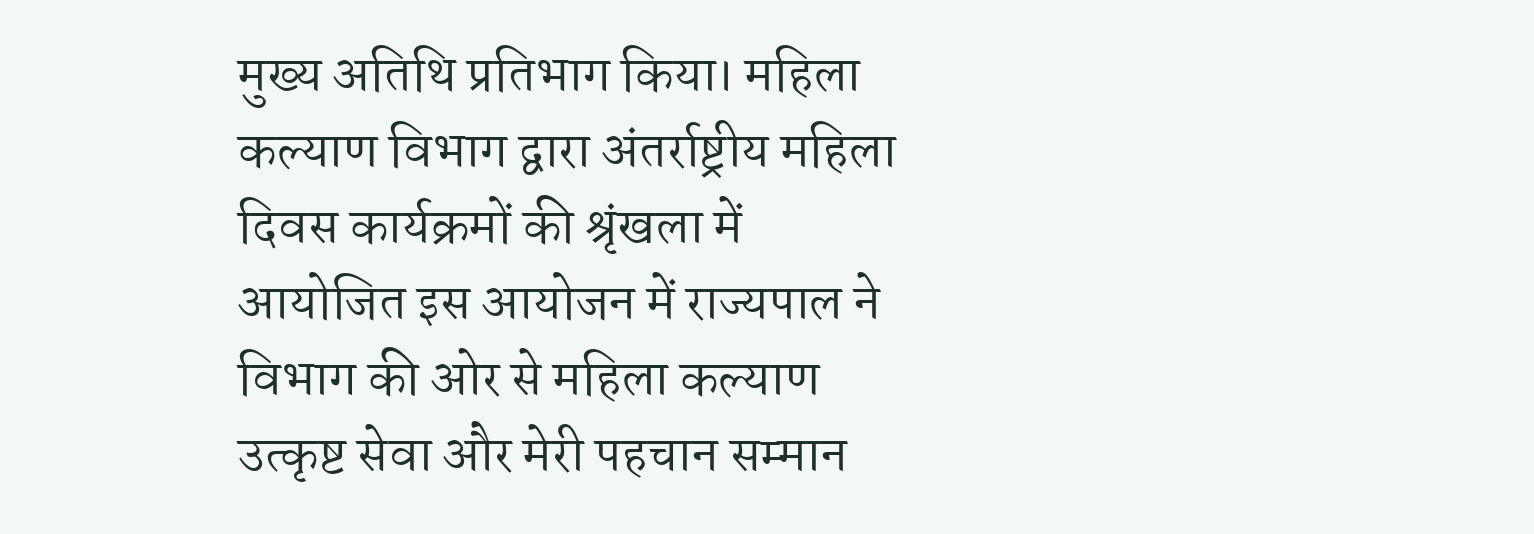मुख्य अतिथि प्रतिभाग किया। महिला कल्याण विभाग द्वारा अंतर्राष्ट्रीय महिला दिवस कार्यक्रमों की श्रृंखला में आयोजित इस आयोजन में राज्यपाल ने विभाग की ओर से महिला कल्याण उत्कृष्ट सेवा और मेरी पहचान सम्मान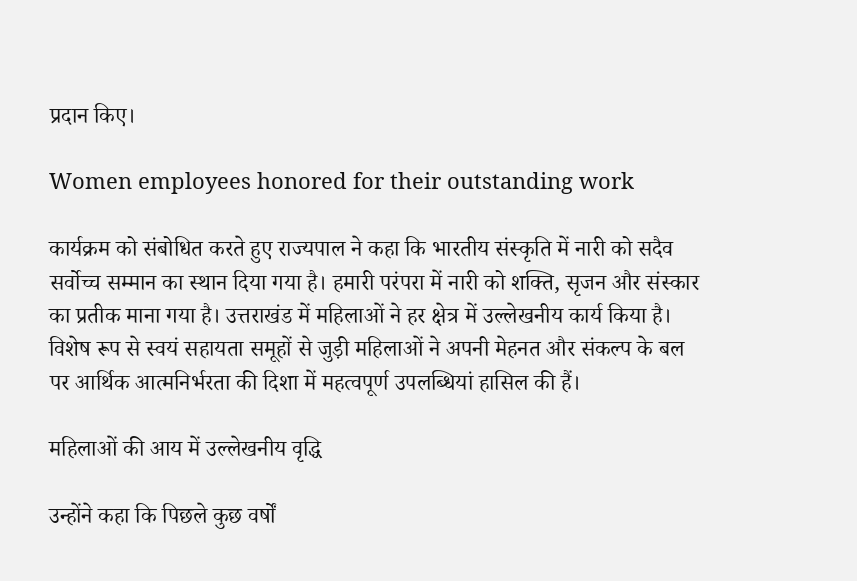प्रदान किए।

Women employees honored for their outstanding work

कार्यक्रम को संबोधित करते हुए राज्यपाल ने कहा कि भारतीय संस्कृति में नारी को सदैव सर्वोच्च सम्मान का स्थान दिया गया है। हमारी परंपरा में नारी को शक्ति, सृजन और संस्कार का प्रतीक माना गया है। उत्तराखंड में महिलाओं ने हर क्षेत्र में उल्लेखनीय कार्य किया है। विशेष रूप से स्वयं सहायता समूहों से जुड़ी महिलाओं ने अपनी मेहनत और संकल्प के बल पर आर्थिक आत्मनिर्भरता की दिशा में महत्वपूर्ण उपलब्धियां हासिल की हैं।

महिलाओं की आय में उल्लेखनीय वृद्धि

उन्होंने कहा कि पिछले कुछ वर्षों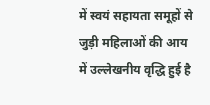में स्वयं सहायता समूहों से जुड़ी महिलाओं की आय में उल्लेखनीय वृद्धि हुई है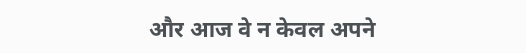और आज वे न केवल अपने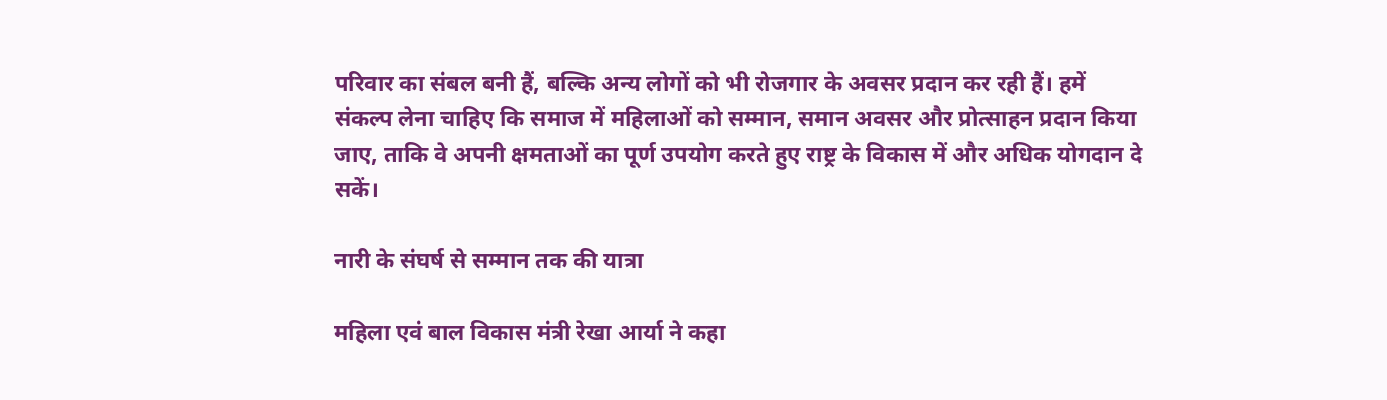परिवार का संबल बनी हैं, बल्कि अन्य लोगों को भी रोजगार के अवसर प्रदान कर रही हैं। हमें संकल्प लेना चाहिए कि समाज में महिलाओं को सम्मान, समान अवसर और प्रोत्साहन प्रदान किया जाए, ताकि वे अपनी क्षमताओं का पूर्ण उपयोग करते हुए राष्ट्र के विकास में और अधिक योगदान दे सकें।

नारी के संघर्ष से सम्मान तक की यात्रा

महिला एवं बाल विकास मंत्री रेखा आर्या ने कहा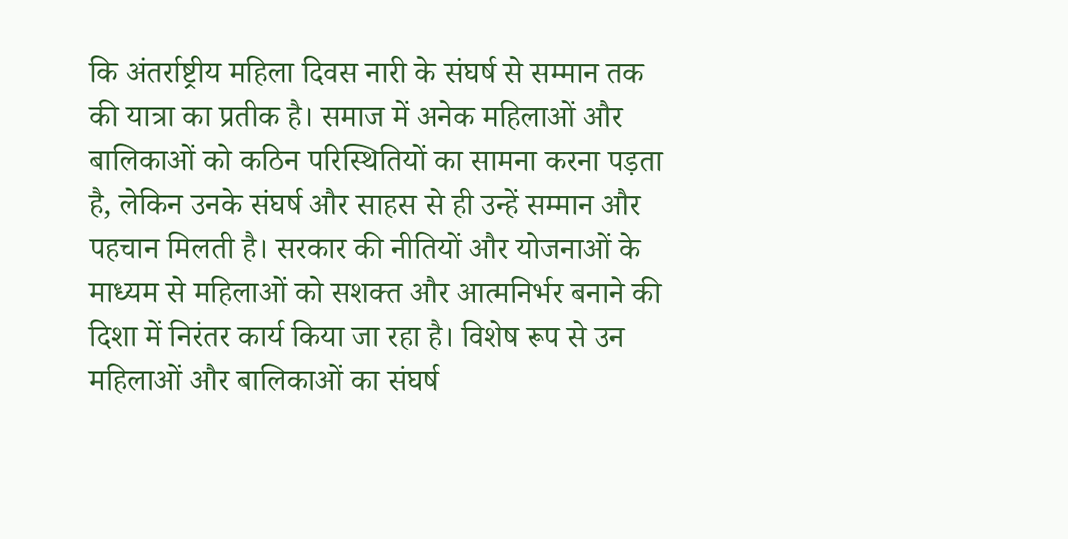कि अंतर्राष्ट्रीय महिला दिवस नारी के संघर्ष से सम्मान तक की यात्रा का प्रतीक है। समाज में अनेक महिलाओं और बालिकाओं को कठिन परिस्थितियों का सामना करना पड़ता है, लेकिन उनके संघर्ष और साहस से ही उन्हें सम्मान और पहचान मिलती है। सरकार की नीतियों और योजनाओं के माध्यम से महिलाओं को सशक्त और आत्मनिर्भर बनाने की दिशा में निरंतर कार्य किया जा रहा है। विशेष रूप से उन महिलाओं और बालिकाओं का संघर्ष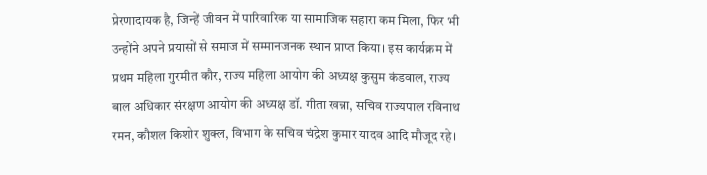प्रेरणादायक है, जिन्हें जीवन में पारिवारिक या सामाजिक सहारा कम मिला, फिर भी उन्होंने अपने प्रयासों से समाज में सम्मानजनक स्थान प्राप्त किया। इस कार्यक्रम में प्रथम महिला गुरमीत कौर, राज्य महिला आयोग की अध्यक्ष कुसुम कंडवाल, राज्य बाल अधिकार संरक्षण आयोग की अध्यक्ष डॉ. गीता खन्ना, सचिव राज्यपाल रविनाथ रमन, कौशल किशोर शुक्ल, विभाग के सचिव चंद्रेश कुमार यादव आदि मौजूद रहे।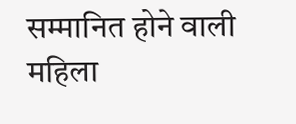सम्मानित होने वाली महिला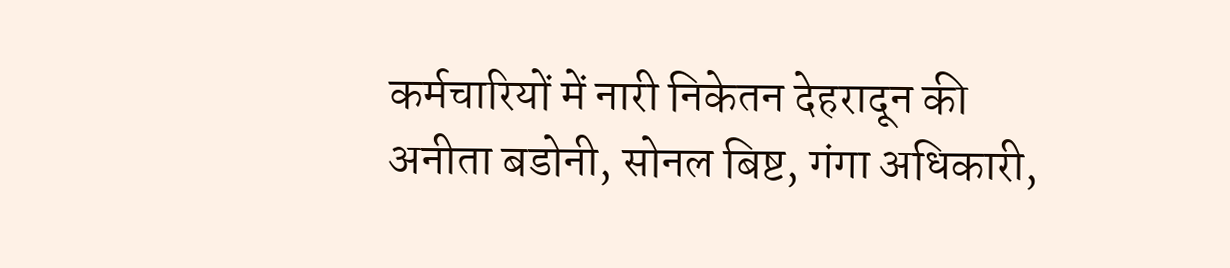कर्मचारियों में नारी निकेतन देहरादून की अनीता बडोनी, सोनल बिष्ट, गंगा अधिकारी,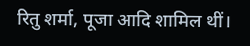रितु शर्मा, पूजा आदि शामिल थीं।